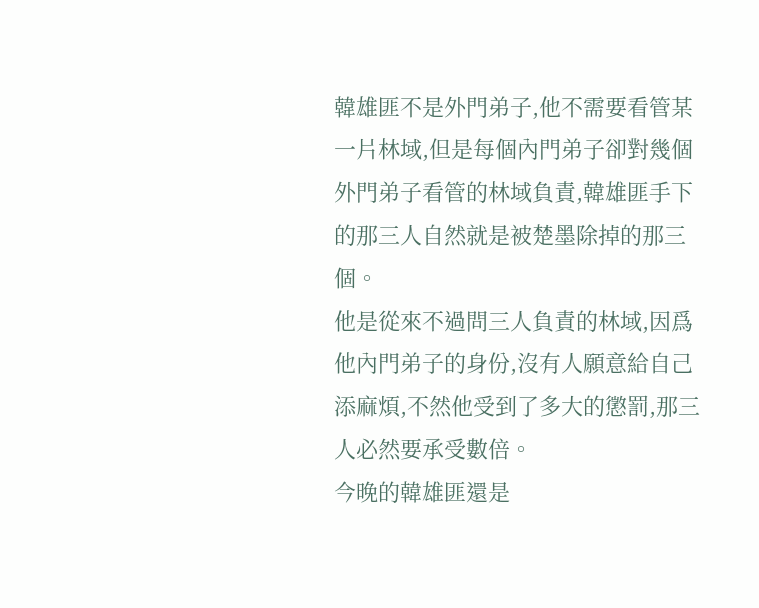韓雄匪不是外門弟子,他不需要看管某一片林域,但是每個內門弟子卻對幾個外門弟子看管的林域負責,韓雄匪手下的那三人自然就是被楚墨除掉的那三個。
他是從來不過問三人負責的林域,因爲他內門弟子的身份,沒有人願意給自己添麻煩,不然他受到了多大的懲罰,那三人必然要承受數倍。
今晚的韓雄匪還是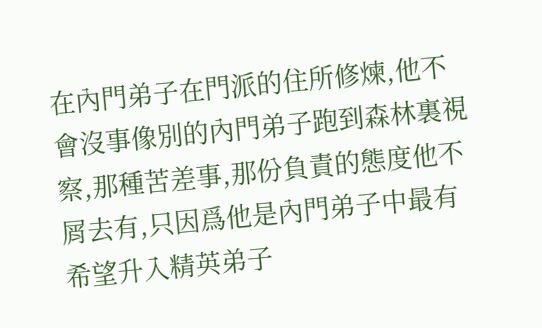在內門弟子在門派的住所修煉,他不會沒事像別的內門弟子跑到森林裏視察,那種苦差事,那份負責的態度他不屑去有,只因爲他是內門弟子中最有希望升入精英弟子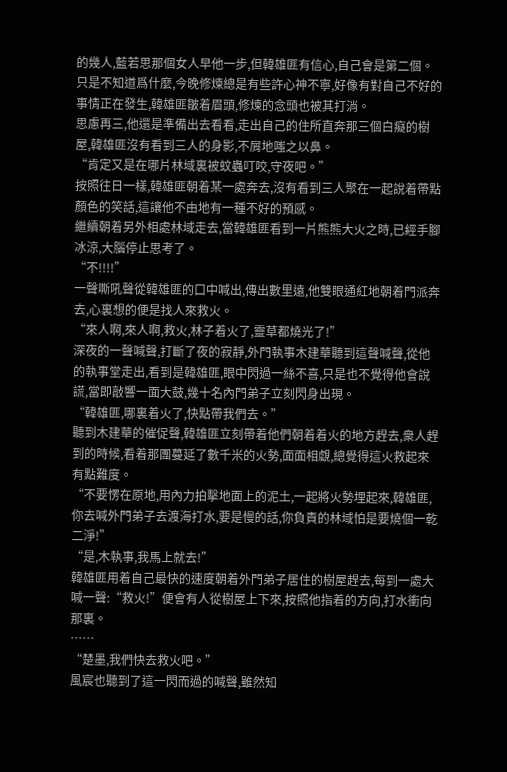的幾人,藍若思那個女人早他一步,但韓雄匪有信心,自己會是第二個。
只是不知道爲什麼,今晚修煉總是有些許心神不寧,好像有對自己不好的事情正在發生,韓雄匪皺着眉頭,修煉的念頭也被其打消。
思慮再三,他還是準備出去看看,走出自己的住所直奔那三個白癡的樹屋,韓雄匪沒有看到三人的身影,不屑地嗤之以鼻。
“肯定又是在哪片林域裏被蚊蟲叮咬,守夜吧。”
按照往日一樣,韓雄匪朝着某一處奔去,沒有看到三人聚在一起說着帶點顏色的笑話,這讓他不由地有一種不好的預感。
繼續朝着另外相處林域走去,當韓雄匪看到一片熊熊大火之時,已經手腳冰涼,大腦停止思考了。
“不!!!!”
一聲嘶吼聲從韓雄匪的口中喊出,傳出數里遠,他雙眼通紅地朝着門派奔去,心裏想的便是找人來救火。
“來人啊,來人啊,救火,林子着火了,靈草都燒光了!”
深夜的一聲喊聲,打斷了夜的寂靜,外門執事木建華聽到這聲喊聲,從他的執事堂走出,看到是韓雄匪,眼中閃過一絲不喜,只是也不覺得他會說謊,當即敲響一面大鼓,幾十名內門弟子立刻閃身出現。
“韓雄匪,哪裏着火了,快點帶我們去。”
聽到木建華的催促聲,韓雄匪立刻帶着他們朝着着火的地方趕去,衆人趕到的時候,看着那團蔓延了數千米的火勢,面面相覷,總覺得這火救起來有點難度。
“不要愣在原地,用內力拍擊地面上的泥土,一起將火勢埋起來,韓雄匪,你去喊外門弟子去渡海打水,要是慢的話,你負責的林域怕是要燒個一乾二淨!”
“是,木執事,我馬上就去!”
韓雄匪用着自己最快的速度朝着外門弟子居住的樹屋趕去,每到一處大喊一聲:“救火!”便會有人從樹屋上下來,按照他指着的方向,打水衝向那裏。
……
“楚墨,我們快去救火吧。”
風宸也聽到了這一閃而過的喊聲,雖然知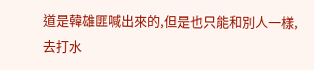道是韓雄匪喊出來的,但是也只能和別人一樣,去打水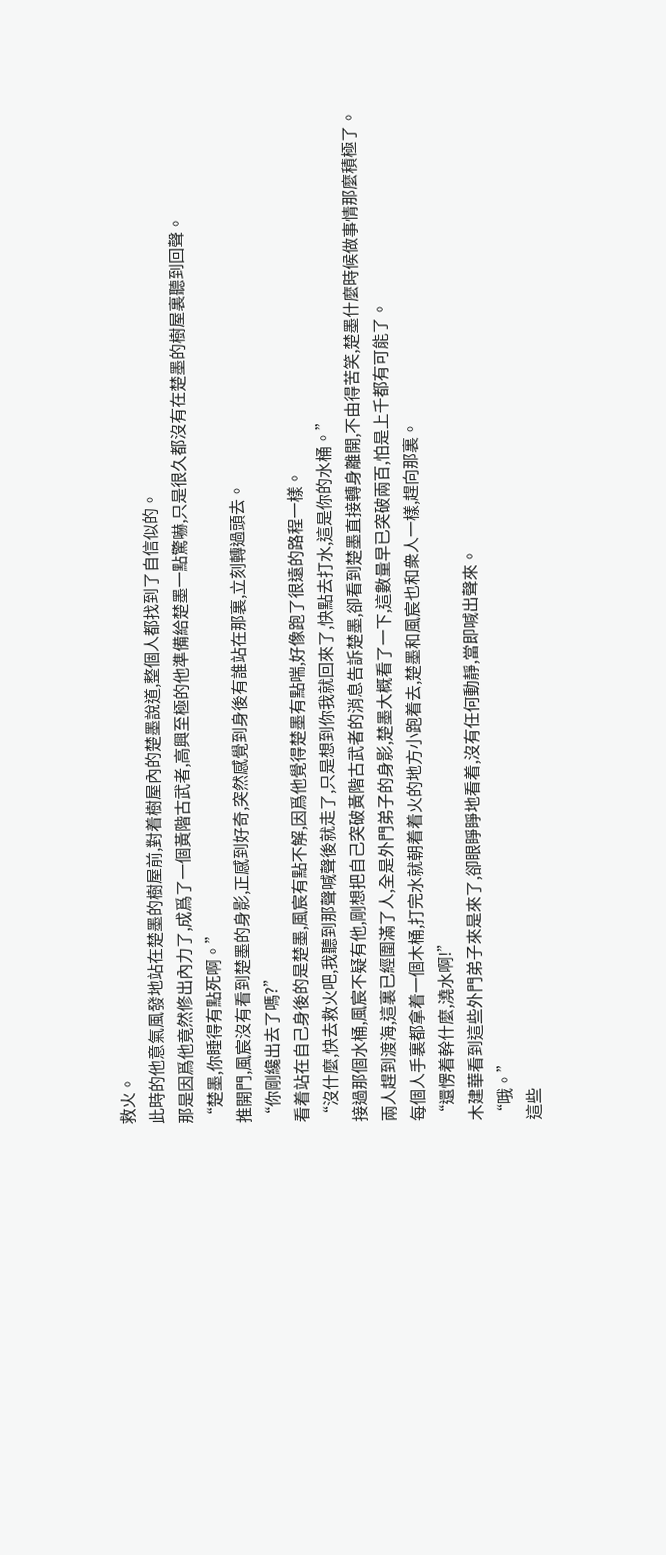救火。
此時的他意氣風發地站在楚墨的樹屋前,對着樹屋內的楚墨說道,整個人都找到了自信似的。
那是因爲他竟然修出內力了,成爲了一個黃階古武者,高興至極的他準備給楚墨一點驚嚇,只是很久都沒有在楚墨的樹屋裏聽到回聲。
“楚墨,你睡得有點死啊。”
推開門,風宸沒有看到楚墨的身影,正感到好奇,突然感覺到身後有誰站在那裏,立刻轉過頭去。
“你剛纔出去了嗎?”
看着站在自己身後的是楚墨,風宸有點不解,因爲他覺得楚墨有點喘,好像跑了很遠的路程一樣。
“沒什麼,快去救火吧,我聽到那聲喊聲後就走了,只是想到你我就回來了,快點去打水,這是你的水桶。”
接過那個水桶,風宸不疑有他,剛想把自己突破黃階古武者的消息告訴楚墨,卻看到楚墨直接轉身離開,不由得苦笑,楚墨什麼時候做事情那麼積極了。
兩人趕到渡海,這裏已經圍滿了人,全是外門弟子的身影,楚墨大概看了一下,這數量早已突破兩百,怕是上千都有可能了。
每個人手裏都拿着一個木桶,打完水就朝着着火的地方小跑着去,楚墨和風宸也和衆人一樣,趕向那裏。
“還愣着幹什麼,澆水啊!”
木建華看到這些外門弟子來是來了,卻眼睜睜地看着,沒有任何動靜,當即喊出聲來。
“哦。”
這些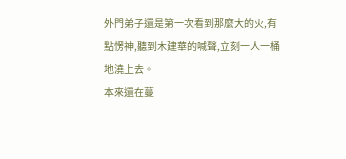外門弟子還是第一次看到那麼大的火,有點愣神,聽到木建華的喊聲,立刻一人一桶地澆上去。
本來還在蔓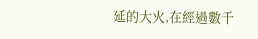延的大火,在經過數千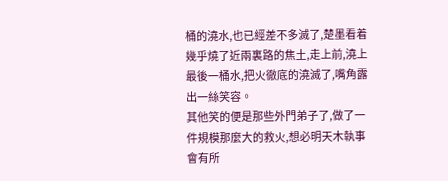桶的澆水,也已經差不多滅了,楚墨看着幾乎燒了近兩裏路的焦土,走上前,澆上最後一桶水,把火徹底的澆滅了,嘴角露出一絲笑容。
其他笑的便是那些外門弟子了,做了一件規模那麼大的救火,想必明天木執事會有所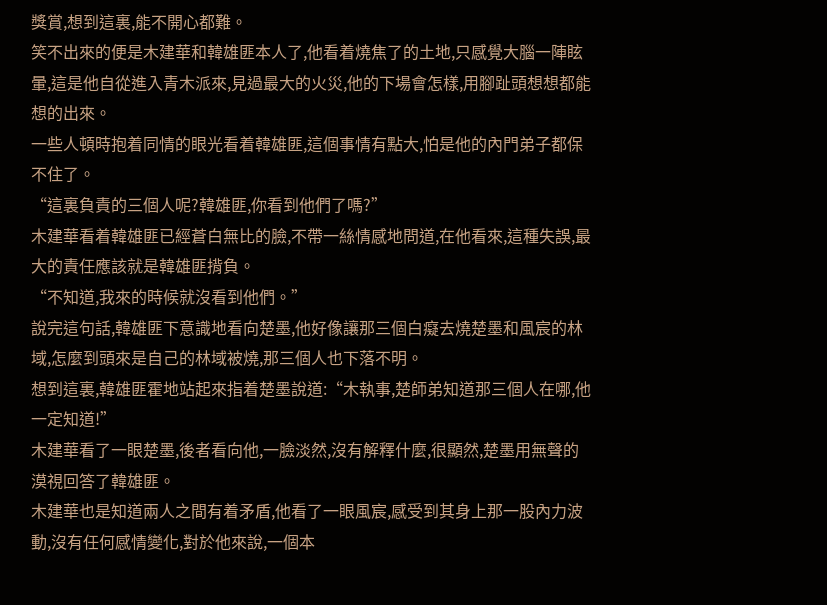獎賞,想到這裏,能不開心都難。
笑不出來的便是木建華和韓雄匪本人了,他看着燒焦了的土地,只感覺大腦一陣眩暈,這是他自從進入青木派來,見過最大的火災,他的下場會怎樣,用腳趾頭想想都能想的出來。
一些人頓時抱着同情的眼光看着韓雄匪,這個事情有點大,怕是他的內門弟子都保不住了。
“這裏負責的三個人呢?韓雄匪,你看到他們了嗎?”
木建華看着韓雄匪已經蒼白無比的臉,不帶一絲情感地問道,在他看來,這種失誤,最大的責任應該就是韓雄匪揹負。
“不知道,我來的時候就沒看到他們。”
說完這句話,韓雄匪下意識地看向楚墨,他好像讓那三個白癡去燒楚墨和風宸的林域,怎麼到頭來是自己的林域被燒,那三個人也下落不明。
想到這裏,韓雄匪霍地站起來指着楚墨說道:“木執事,楚師弟知道那三個人在哪,他一定知道!”
木建華看了一眼楚墨,後者看向他,一臉淡然,沒有解釋什麼,很顯然,楚墨用無聲的漠視回答了韓雄匪。
木建華也是知道兩人之間有着矛盾,他看了一眼風宸,感受到其身上那一股內力波動,沒有任何感情變化,對於他來說,一個本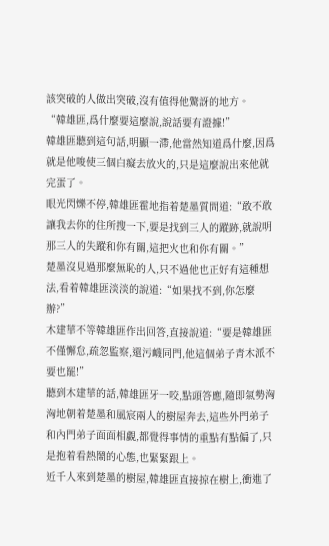該突破的人做出突破,沒有值得他驚訝的地方。
“韓雄匪,爲什麼要這麼說,說話要有證據!”
韓雄匪聽到這句話,明顯一滯,他當然知道爲什麼,因爲就是他唆使三個白癡去放火的,只是這麼說出來他就完蛋了。
眼光閃爍不停,韓雄匪霍地指着楚墨質問道:“敢不敢讓我去你的住所搜一下,要是找到三人的蹤跡,就說明那三人的失蹤和你有關,這把火也和你有關。”
楚墨沒見過那麼無恥的人,只不過他也正好有這種想法,看着韓雄匪淡淡的說道:“如果找不到,你怎麼辦?”
木建華不等韓雄匪作出回答,直接說道:“要是韓雄匪不僅懈怠,疏忽監察,還污衊同門,他這個弟子青木派不要也罷!”
聽到木建華的話,韓雄匪牙一咬,點頭答應,隨即氣勢洶洶地朝着楚墨和風宸兩人的樹屋奔去,這些外門弟子和內門弟子面面相覷,都覺得事情的重點有點偏了,只是抱着看熱鬧的心態,也緊緊跟上。
近千人來到楚墨的樹屋,韓雄匪直接掠在樹上,衝進了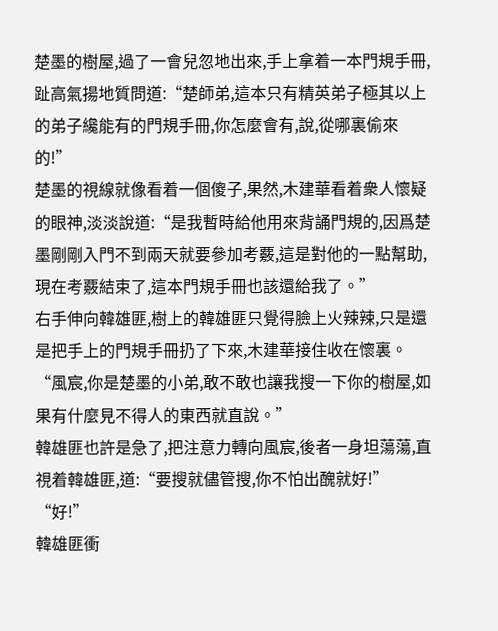楚墨的樹屋,過了一會兒忽地出來,手上拿着一本門規手冊,趾高氣揚地質問道:“楚師弟,這本只有精英弟子極其以上的弟子纔能有的門規手冊,你怎麼會有,說,從哪裏偷來的!”
楚墨的視線就像看着一個傻子,果然,木建華看着衆人懷疑的眼神,淡淡說道:“是我暫時給他用來背誦門規的,因爲楚墨剛剛入門不到兩天就要參加考覈,這是對他的一點幫助,現在考覈結束了,這本門規手冊也該還給我了。”
右手伸向韓雄匪,樹上的韓雄匪只覺得臉上火辣辣,只是還是把手上的門規手冊扔了下來,木建華接住收在懷裏。
“風宸,你是楚墨的小弟,敢不敢也讓我搜一下你的樹屋,如果有什麼見不得人的東西就直說。”
韓雄匪也許是急了,把注意力轉向風宸,後者一身坦蕩蕩,直視着韓雄匪,道:“要搜就儘管搜,你不怕出醜就好!”
“好!”
韓雄匪衝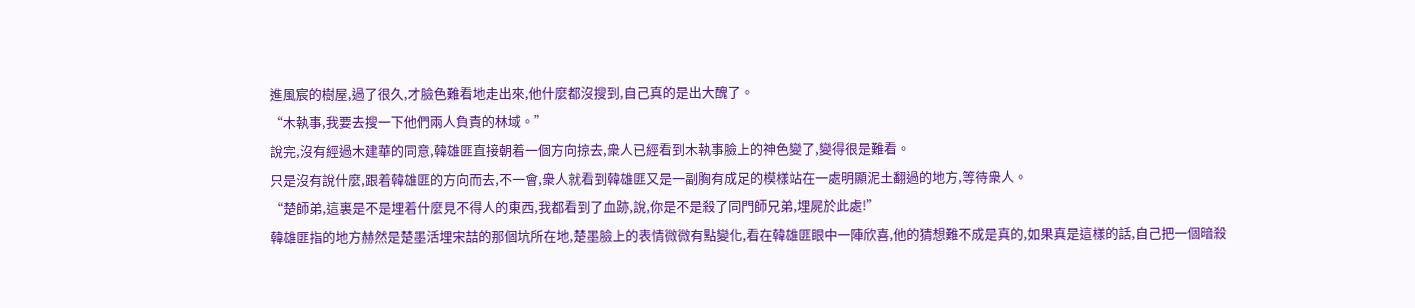進風宸的樹屋,過了很久,才臉色難看地走出來,他什麼都沒搜到,自己真的是出大醜了。
“木執事,我要去搜一下他們兩人負責的林域。”
說完,沒有經過木建華的同意,韓雄匪直接朝着一個方向掠去,衆人已經看到木執事臉上的神色變了,變得很是難看。
只是沒有說什麼,跟着韓雄匪的方向而去,不一會,衆人就看到韓雄匪又是一副胸有成足的模樣站在一處明顯泥土翻過的地方,等待衆人。
“楚師弟,這裏是不是埋着什麼見不得人的東西,我都看到了血跡,說,你是不是殺了同門師兄弟,埋屍於此處!”
韓雄匪指的地方赫然是楚墨活埋宋喆的那個坑所在地,楚墨臉上的表情微微有點變化,看在韓雄匪眼中一陣欣喜,他的猜想難不成是真的,如果真是這樣的話,自己把一個暗殺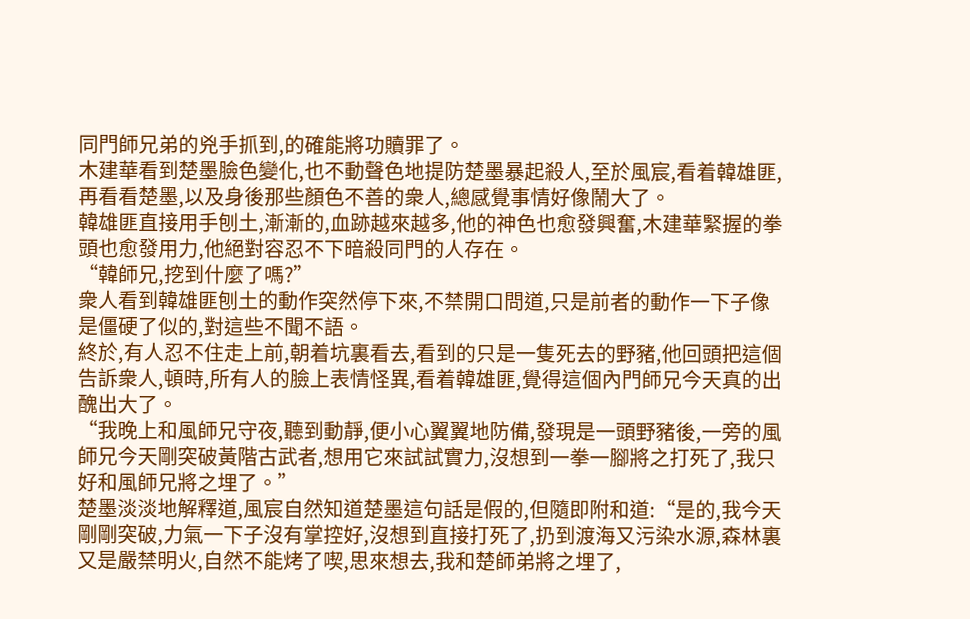同門師兄弟的兇手抓到,的確能將功贖罪了。
木建華看到楚墨臉色變化,也不動聲色地提防楚墨暴起殺人,至於風宸,看着韓雄匪,再看看楚墨,以及身後那些顏色不善的衆人,總感覺事情好像鬧大了。
韓雄匪直接用手刨土,漸漸的,血跡越來越多,他的神色也愈發興奮,木建華緊握的拳頭也愈發用力,他絕對容忍不下暗殺同門的人存在。
“韓師兄,挖到什麼了嗎?”
衆人看到韓雄匪刨土的動作突然停下來,不禁開口問道,只是前者的動作一下子像是僵硬了似的,對這些不聞不語。
終於,有人忍不住走上前,朝着坑裏看去,看到的只是一隻死去的野豬,他回頭把這個告訴衆人,頓時,所有人的臉上表情怪異,看着韓雄匪,覺得這個內門師兄今天真的出醜出大了。
“我晚上和風師兄守夜,聽到動靜,便小心翼翼地防備,發現是一頭野豬後,一旁的風師兄今天剛突破黃階古武者,想用它來試試實力,沒想到一拳一腳將之打死了,我只好和風師兄將之埋了。”
楚墨淡淡地解釋道,風宸自然知道楚墨這句話是假的,但隨即附和道:“是的,我今天剛剛突破,力氣一下子沒有掌控好,沒想到直接打死了,扔到渡海又污染水源,森林裏又是嚴禁明火,自然不能烤了喫,思來想去,我和楚師弟將之埋了,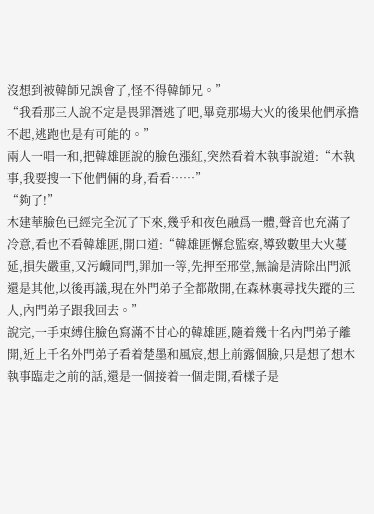沒想到被韓師兄誤會了,怪不得韓師兄。”
“我看那三人說不定是畏罪潛逃了吧,畢竟那場大火的後果他們承擔不起,逃跑也是有可能的。”
兩人一唱一和,把韓雄匪說的臉色漲紅,突然看着木執事說道:“木執事,我要搜一下他們倆的身,看看……”
“夠了!”
木建華臉色已經完全沉了下來,幾乎和夜色融爲一體,聲音也充滿了冷意,看也不看韓雄匪,開口道:“韓雄匪懈怠監察,導致數里大火蔓延,損失嚴重,又污衊同門,罪加一等,先押至邢堂,無論是清除出門派還是其他,以後再議,現在外門弟子全都散開,在森林裏尋找失蹤的三人,內門弟子跟我回去。”
說完,一手束縛住臉色寫滿不甘心的韓雄匪,隨着幾十名內門弟子離開,近上千名外門弟子看着楚墨和風宸,想上前露個臉,只是想了想木執事臨走之前的話,還是一個接着一個走開,看樣子是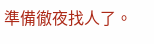準備徹夜找人了。